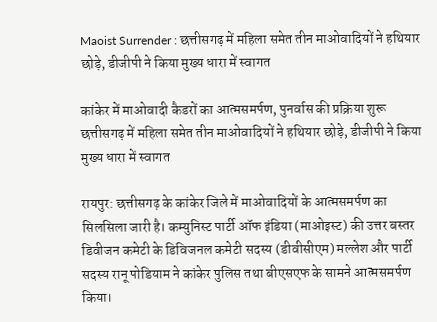Maoist Surrender : छत्तीसगढ़ में महिला समेत तीन माओवादियों ने हथियार छोड़े, डीजीपी ने किया मुख्य धारा में स्वागत

कांकेर में माओवादी कैडरों का आत्मसमर्पण, पुनर्वास की प्रक्रिया शुरू
छत्तीसगढ़ में महिला समेत तीन माओवादियों ने हथियार छोड़े, डीजीपी ने किया मुख्य धारा में स्वागत

रायपुर: छत्तीसगढ़ के कांकेर जिले में माओवादियों के आत्मसमर्पण का सिलसिला जारी है। कम्युनिस्ट पार्टी ऑफ इंडिया (माओइस्ट) की उत्तर बस्तर डिवीजन कमेटी के डिविजनल कमेटी सदस्य (डीवीसीएम) मल्लेश और पार्टी सदस्य रानू पोडियाम ने कांकेर पुलिस तथा बीएसएफ के सामने आत्मसमर्पण किया।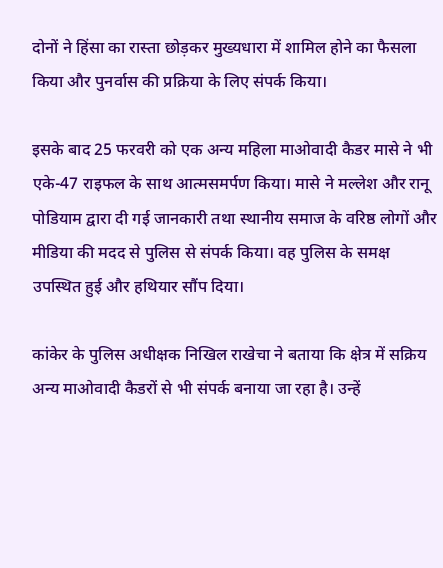दोनों ने हिंसा का रास्ता छोड़कर मुख्यधारा में शामिल होने का फैसला किया और पुनर्वास की प्रक्रिया के लिए संपर्क किया।

इसके बाद 25 फरवरी को एक अन्य महिला माओवादी कैडर मासे ने भी एके-47 राइफल के साथ आत्मसमर्पण किया। मासे ने मल्लेश और रानू पोडियाम द्वारा दी गई जानकारी तथा स्थानीय समाज के वरिष्ठ लोगों और मीडिया की मदद से पुलिस से संपर्क किया। वह पुलिस के समक्ष उपस्थित हुई और हथियार सौंप दिया।

कांकेर के पुलिस अधीक्षक निखिल राखेचा ने बताया कि क्षेत्र में सक्रिय अन्य माओवादी कैडरों से भी संपर्क बनाया जा रहा है। उन्हें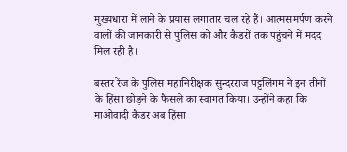मुख्यधारा में लाने के प्रयास लगातार चल रहे हैं। आत्मसमर्पण करने वालों की जानकारी से पुलिस को और कैडरों तक पहुंचने में मदद मिल रही है।

बस्तर रेंज के पुलिस महानिरीक्षक सुन्दरराज पट्टलिंगम ने इन तीनों के हिंसा छोड़ने के फैसले का स्वागत किया। उन्होंने कहा कि माओवादी कैडर अब हिंसा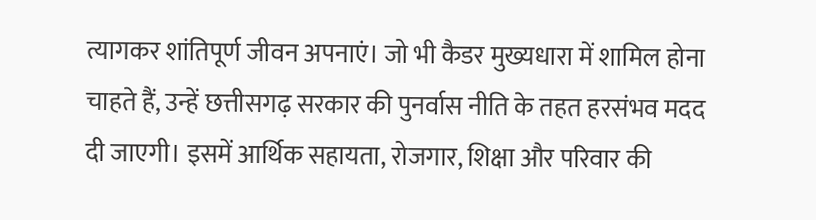त्यागकर शांतिपूर्ण जीवन अपनाएं। जो भी कैडर मुख्यधारा में शामिल होना चाहते हैं, उन्हें छत्तीसगढ़ सरकार की पुनर्वास नीति के तहत हरसंभव मदद दी जाएगी। इसमें आर्थिक सहायता, रोजगार, शिक्षा और परिवार की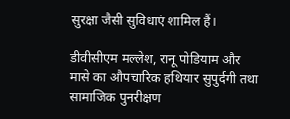सुरक्षा जैसी सुविधाएं शामिल हैं।

डीवीसीएम मल्लेश, रानू पोडियाम और मासे का औपचारिक हथियार सुपुर्दगी तथा सामाजिक पुनरीक्षण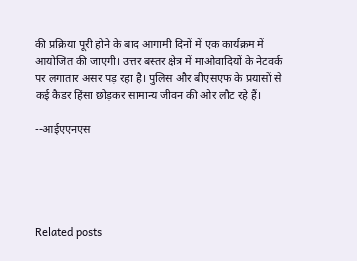की प्रक्रिया पूरी होने के बाद आगामी दिनों में एक कार्यक्रम में आयोजित की जाएगी। उत्तर बस्तर क्षेत्र में माओवादियों के नेटवर्क पर लगातार असर पड़ रहा है। पुलिस और बीएसएफ के प्रयासों से कई कैडर हिंसा छोड़कर सामान्य जीवन की ओर लौट रहे हैं।

--आईएएनएस





Related posts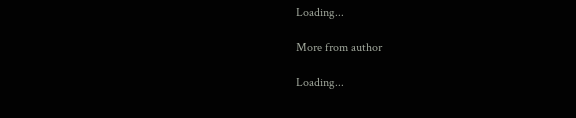Loading...

More from author

Loading...